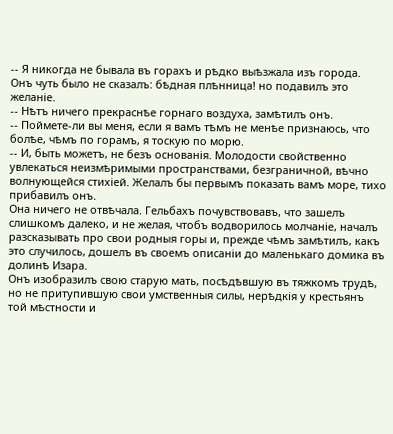-- Я никогда не бывала въ горахъ и рѣдко выѣзжала изъ города.
Онъ чуть было не сказалъ: бѣдная плѣнница! но подавилъ это желаніе.
-- Нѣтъ ничего прекраснѣе горнаго воздуха, замѣтилъ онъ.
-- Поймете-ли вы меня, если я вамъ тѣмъ не менѣе признаюсь, что болѣе, чѣмъ по горамъ, я тоскую по морю.
-- И, быть можетъ, не безъ основанія. Молодости свойственно увлекаться неизмѣримыми пространствами, безграничной, вѣчно волнующейся стихіей. Желалъ бы первымъ показать вамъ море, тихо прибавилъ онъ.
Она ничего не отвѣчала. Гельбахъ почувствовавъ, что зашелъ слишкомъ далеко, и не желая, чтобъ водворилось молчаніе, началъ разсказывать про свои родныя горы и, прежде чѣмъ замѣтилъ, какъ это случилось, дошелъ въ своемъ описаніи до маленькаго домика въ долинѣ Изара.
Онъ изобразилъ свою старую мать, посѣдѣвшую въ тяжкомъ трудѣ, но не притупившую свои умственныя силы, нерѣдкія у крестьянъ той мѣстности и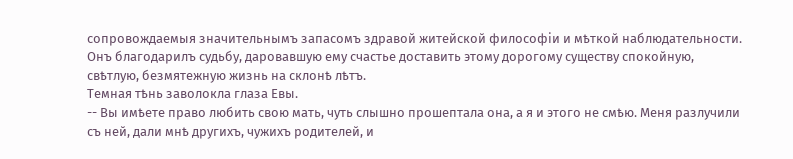сопровождаемыя значительнымъ запасомъ здравой житейской философіи и мѣткой наблюдательности. Онъ благодарилъ судьбу, даровавшую ему счастье доставить этому дорогому существу спокойную, свѣтлую, безмятежную жизнь на склонѣ лѣтъ.
Темная тѣнь заволокла глаза Евы.
-- Вы имѣете право любить свою мать, чуть слышно прошептала она, а я и этого не смѣю. Меня разлучили съ ней, дали мнѣ другихъ, чужихъ родителей, и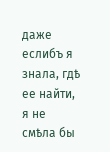даже еслибъ я знала, гдѣ ее найти, я не смѣла бы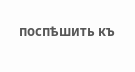поспѣшить къ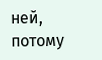ней, потому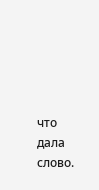что дала слово.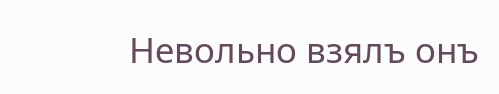Невольно взялъ онъ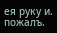ея руку и. пожалъ.